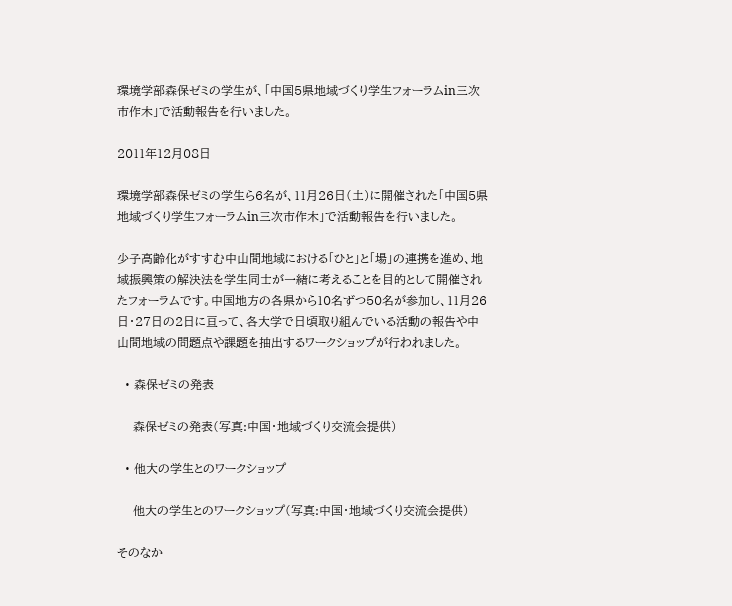環境学部森保ゼミの学生が、「中国5県地域づくり学生フォーラムin三次市作木」で活動報告を行いました。

2011年12月08日

環境学部森保ゼミの学生ら6名が、11月26日(土)に開催された「中国5県地域づくり学生フォーラムin三次市作木」で活動報告を行いました。

少子高齢化がすすむ中山間地域における「ひと」と「場」の連携を進め、地域振興策の解決法を学生同士が一緒に考えることを目的として開催されたフォーラムです。中国地方の各県から10名ずつ50名が参加し、11月26日・27日の2日に亘って、各大学で日頃取り組んでいる活動の報告や中山間地域の問題点や課題を抽出するワークショップが行われました。

  • 森保ゼミの発表

    森保ゼミの発表(写真:中国・地域づくり交流会提供)

  • 他大の学生とのワークショップ

    他大の学生とのワークショップ(写真:中国・地域づくり交流会提供)

そのなか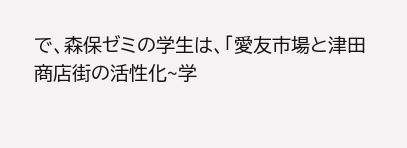で、森保ゼミの学生は、「愛友市場と津田商店街の活性化~学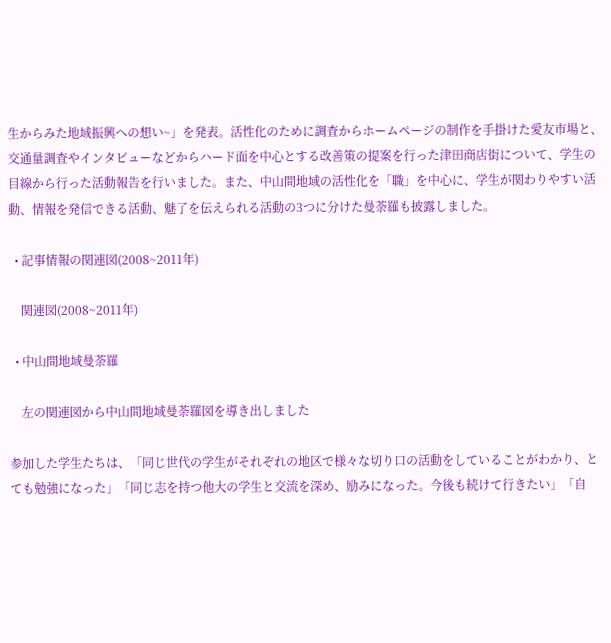生からみた地域振興への想い~」を発表。活性化のために調査からホームページの制作を手掛けた愛友市場と、交通量調査やインタビューなどからハード面を中心とする改善策の提案を行った津田商店街について、学生の目線から行った活動報告を行いました。また、中山間地域の活性化を「職」を中心に、学生が関わりやすい活動、情報を発信できる活動、魅了を伝えられる活動の3つに分けた曼荼羅も披露しました。

  • 記事情報の関連図(2008~2011年)

    関連図(2008~2011年)

  • 中山間地域曼荼羅

    左の関連図から中山間地域曼荼羅図を導き出しました

参加した学生たちは、「同じ世代の学生がそれぞれの地区で様々な切り口の活動をしていることがわかり、とても勉強になった」「同じ志を持つ他大の学生と交流を深め、励みになった。今後も続けて行きたい」「自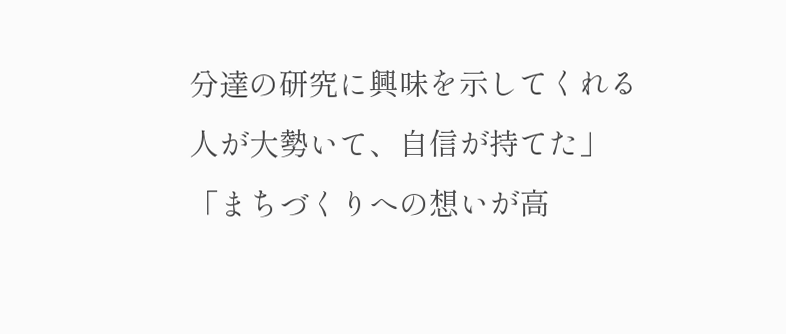分達の研究に興味を示してくれる人が大勢いて、自信が持てた」「まちづくりへの想いが高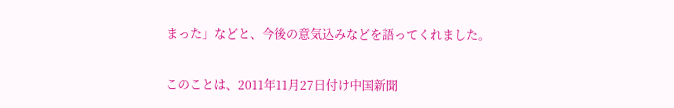まった」などと、今後の意気込みなどを語ってくれました。

このことは、2011年11月27日付け中国新聞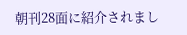朝刊28面に紹介されまし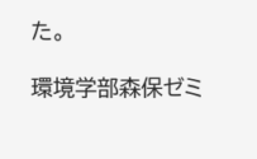た。

環境学部森保ゼミ